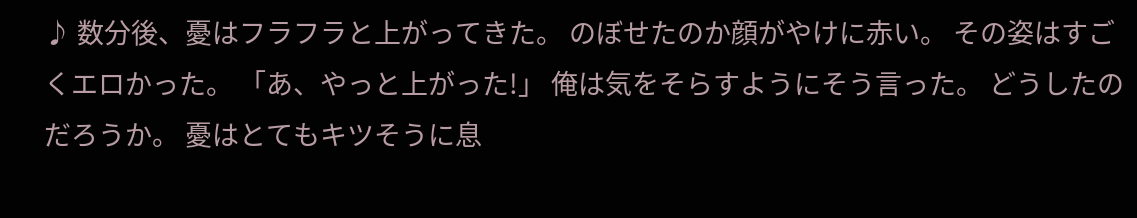♪ 数分後、憂はフラフラと上がってきた。 のぼせたのか顔がやけに赤い。 その姿はすごくエロかった。 「あ、やっと上がった!」 俺は気をそらすようにそう言った。 どうしたのだろうか。 憂はとてもキツそうに息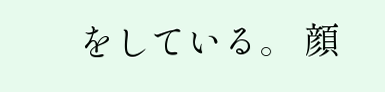をしている。 顔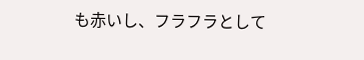も赤いし、フラフラとして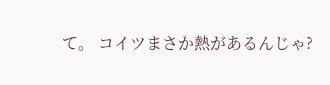て。 コイツまさか熱があるんじゃ?